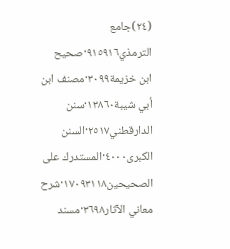(٢٤)جامع الترمذي٩١٥٩١٦·صحيح ابن خزيمة٣٠٩٩·مصنف ابن أبي شيبة١٣٨٦٠·سنن الدارقطني٢٥١٧·السنن الكبرى٤٠٠٠·المستدرك على الصحيحين١٧٠٩٣١١٨·شرح معاني الآثار٣٦٩٨·مسند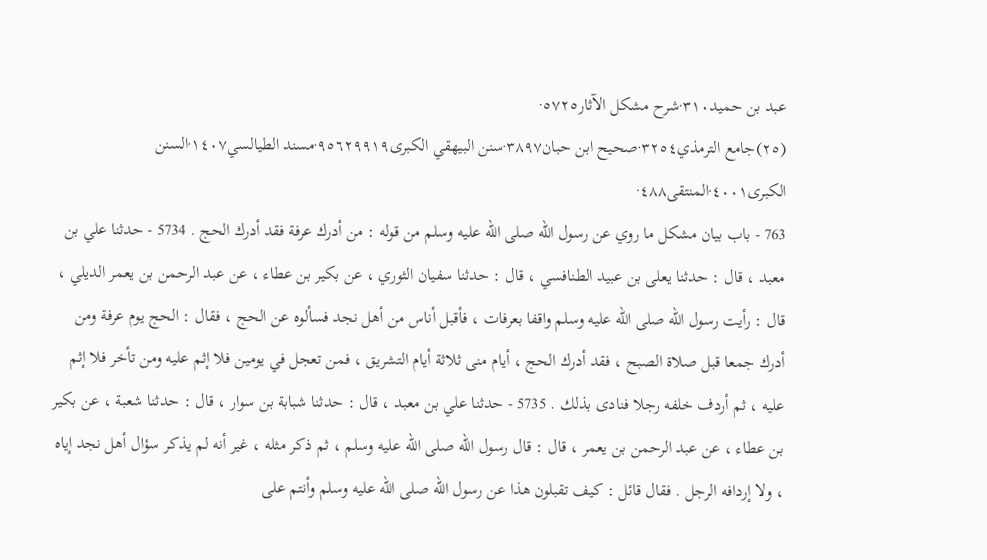عبد بن حميد٣١٠·شرح مشكل الآثار٥٧٢٥·
(٢٥)جامع الترمذي٣٢٥٤·صحيح ابن حبان٣٨٩٧·سنن البيهقي الكبرى٩٥٦٢٩٩١٩·مسند الطيالسي١٤٠٧·السنن الكبرى٤٠٠١·المنتقى٤٨٨·
763 - باب بيان مشكل ما روي عن رسول الله صلى الله عليه وسلم من قوله : من أدرك عرفة فقد أدرك الحج . 5734 - حدثنا علي بن معبد ، قال : حدثنا يعلى بن عبيد الطنافسي ، قال : حدثنا سفيان الثوري ، عن بكير بن عطاء ، عن عبد الرحمن بن يعمر الديلي ، قال : رأيت رسول الله صلى الله عليه وسلم واقفا بعرفات ، فأقبل أناس من أهل نجد فسألوه عن الحج ، فقال : الحج يوم عرفة ومن أدرك جمعا قبل صلاة الصبح ، فقد أدرك الحج ، أيام منى ثلاثة أيام التشريق ، فمن تعجل في يومين فلا إثم عليه ومن تأخر فلا إثم عليه ، ثم أردف خلفه رجلا فنادى بذلك . 5735 - حدثنا علي بن معبد ، قال : حدثنا شبابة بن سوار ، قال : حدثنا شعبة ، عن بكير بن عطاء ، عن عبد الرحمن بن يعمر ، قال : قال رسول الله صلى الله عليه وسلم ، ثم ذكر مثله ، غير أنه لم يذكر سؤال أهل نجد إياه ، ولا إردافه الرجل . فقال قائل : كيف تقبلون هذا عن رسول الله صلى الله عليه وسلم وأنتم على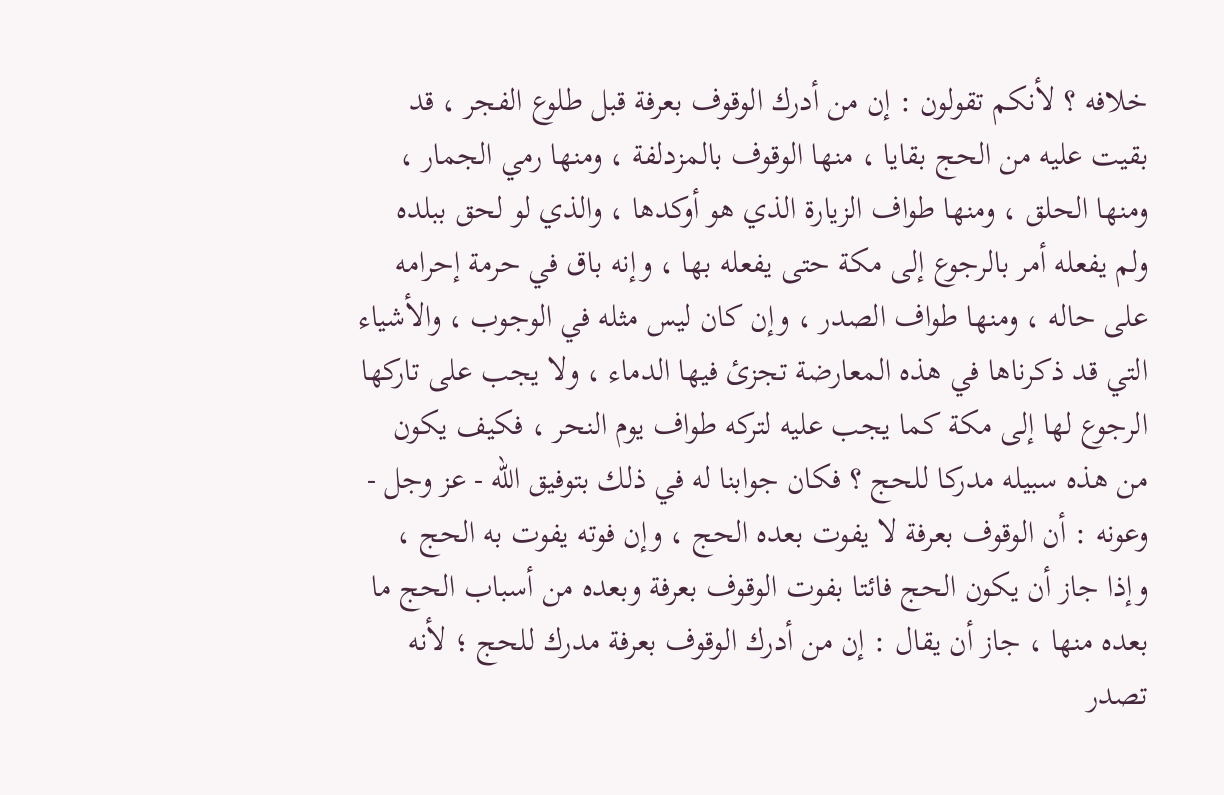خلافه ؟ لأنكم تقولون : إن من أدرك الوقوف بعرفة قبل طلوع الفجر ، قد بقيت عليه من الحج بقايا ، منها الوقوف بالمزدلفة ، ومنها رمي الجمار ، ومنها الحلق ، ومنها طواف الزيارة الذي هو أوكدها ، والذي لو لحق ببلده ولم يفعله أمر بالرجوع إلى مكة حتى يفعله بها ، وإنه باق في حرمة إحرامه على حاله ، ومنها طواف الصدر ، وإن كان ليس مثله في الوجوب ، والأشياء التي قد ذكرناها في هذه المعارضة تجزئ فيها الدماء ، ولا يجب على تاركها الرجوع لها إلى مكة كما يجب عليه لتركه طواف يوم النحر ، فكيف يكون من هذه سبيله مدركا للحج ؟ فكان جوابنا له في ذلك بتوفيق الله - عز وجل - وعونه : أن الوقوف بعرفة لا يفوت بعده الحج ، وإن فوته يفوت به الحج ، وإذا جاز أن يكون الحج فائتا بفوت الوقوف بعرفة وبعده من أسباب الحج ما بعده منها ، جاز أن يقال : إن من أدرك الوقوف بعرفة مدرك للحج ؛ لأنه تصدر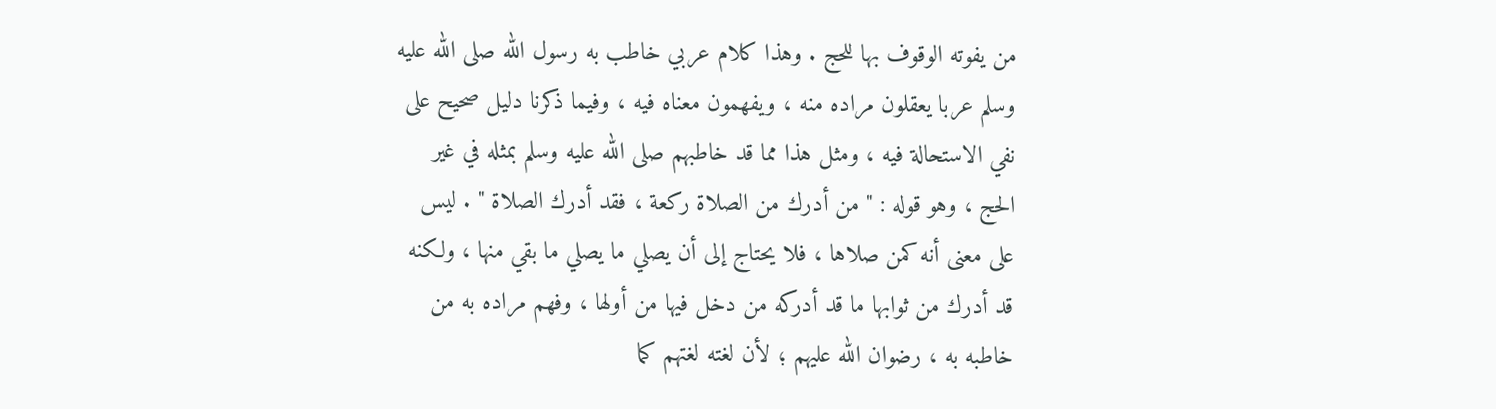من يفوته الوقوف بها للحج . وهذا كلام عربي خاطب به رسول الله صلى الله عليه وسلم عربا يعقلون مراده منه ، ويفهمون معناه فيه ، وفيما ذكرنا دليل صحيح على نفي الاستحالة فيه ، ومثل هذا مما قد خاطبهم صلى الله عليه وسلم بمثله في غير الحج ، وهو قوله : " من أدرك من الصلاة ركعة ، فقد أدرك الصلاة " . ليس على معنى أنه كمن صلاها ، فلا يحتاج إلى أن يصلي ما يصلي ما بقي منها ، ولكنه قد أدرك من ثوابها ما قد أدركه من دخل فيها من أولها ، وفهم مراده به من خاطبه به ، رضوان الله عليهم ؛ لأن لغته لغتهم كما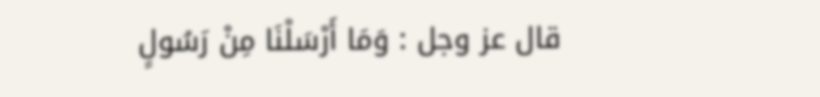قال عز وجل : وَمَا أَرْسَلْنَا مِنْ رَسُولٍ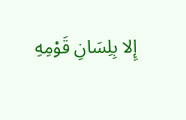إِلا بِلِسَانِ قَوْمِهِ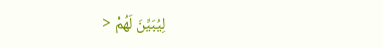لِيُبَيِّنَ لَهُمْ <